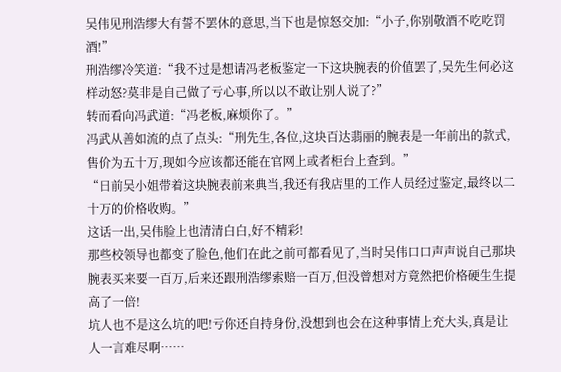吴伟见刑浩缪大有誓不罢休的意思,当下也是惊怒交加:“小子,你别敬酒不吃吃罚酒!”
刑浩缪冷笑道:“我不过是想请冯老板鉴定一下这块腕表的价值罢了,吴先生何必这样动怒?莫非是自己做了亏心事,所以以不敢让别人说了?”
转而看向冯武道:“冯老板,麻烦你了。”
冯武从善如流的点了点头:“刑先生,各位,这块百达翡丽的腕表是一年前出的款式,售价为五十万,现如今应该都还能在官网上或者柜台上查到。”
“日前吴小姐带着这块腕表前来典当,我还有我店里的工作人员经过鉴定,最终以二十万的价格收购。”
这话一出,吴伟脸上也清清白白,好不精彩!
那些校领导也都变了脸色,他们在此之前可都看见了,当时吴伟口口声声说自己那块腕表买来要一百万,后来还跟刑浩缪索赔一百万,但没曾想对方竟然把价格硬生生提高了一倍!
坑人也不是这么坑的吧!亏你还自持身份,没想到也会在这种事情上充大头,真是让人一言难尽啊……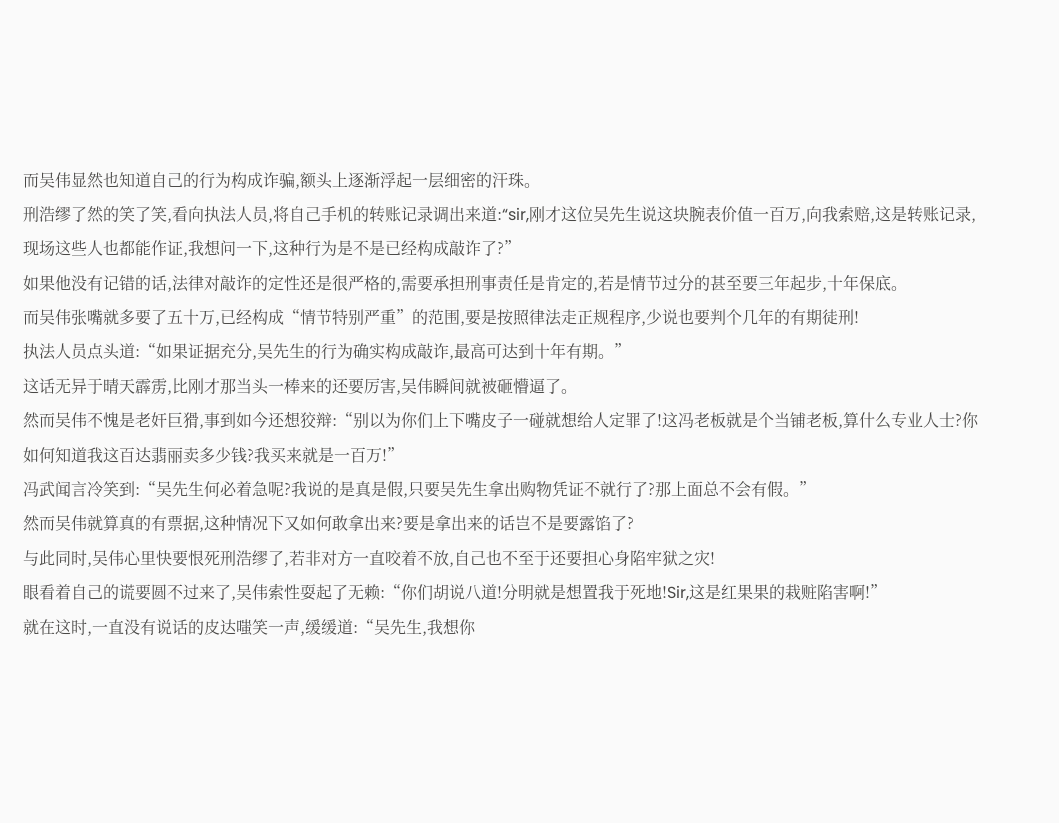而吴伟显然也知道自己的行为构成诈骗,额头上逐渐浮起一层细密的汗珠。
刑浩缪了然的笑了笑,看向执法人员,将自己手机的转账记录调出来道:“sir,刚才这位吴先生说这块腕表价值一百万,向我索赔,这是转账记录,现场这些人也都能作证,我想问一下,这种行为是不是已经构成敲诈了?”
如果他没有记错的话,法律对敲诈的定性还是很严格的,需要承担刑事责任是肯定的,若是情节过分的甚至要三年起步,十年保底。
而吴伟张嘴就多要了五十万,已经构成“情节特别严重”的范围,要是按照律法走正规程序,少说也要判个几年的有期徒刑!
执法人员点头道:“如果证据充分,吴先生的行为确实构成敲诈,最高可达到十年有期。”
这话无异于晴天霹雳,比刚才那当头一棒来的还要厉害,吴伟瞬间就被砸懵逼了。
然而吴伟不愧是老奸巨猾,事到如今还想狡辩:“别以为你们上下嘴皮子一碰就想给人定罪了!这冯老板就是个当铺老板,算什么专业人士?你如何知道我这百达翡丽卖多少钱?我买来就是一百万!”
冯武闻言冷笑到:“吴先生何必着急呢?我说的是真是假,只要吴先生拿出购物凭证不就行了?那上面总不会有假。”
然而吴伟就算真的有票据,这种情况下又如何敢拿出来?要是拿出来的话岂不是要露馅了?
与此同时,吴伟心里快要恨死刑浩缪了,若非对方一直咬着不放,自己也不至于还要担心身陷牢狱之灾!
眼看着自己的谎要圆不过来了,吴伟索性耍起了无赖:“你们胡说八道!分明就是想置我于死地!Sir,这是红果果的栽赃陷害啊!”
就在这时,一直没有说话的皮达嗤笑一声,缓缓道:“吴先生,我想你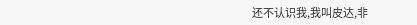还不认识我,我叫皮达,非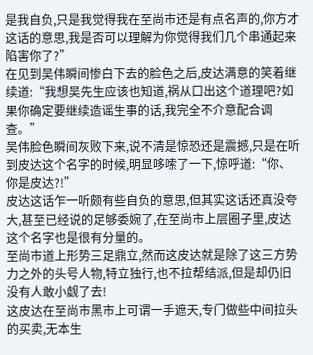是我自负,只是我觉得我在至尚市还是有点名声的,你方才这话的意思,我是否可以理解为你觉得我们几个串通起来陷害你了?”
在见到吴伟瞬间惨白下去的脸色之后,皮达满意的笑着继续道:“我想吴先生应该也知道,祸从口出这个道理吧?如果你确定要继续造谣生事的话,我完全不介意配合调查。”
吴伟脸色瞬间灰败下来,说不清是惊恐还是震撼,只是在听到皮达这个名字的时候,明显哆嗦了一下,惊呼道:“你、你是皮达?!”
皮达这话乍一听颇有些自负的意思,但其实这话还真没夸大,甚至已经说的足够委婉了,在至尚市上层圈子里,皮达这个名字也是很有分量的。
至尚市道上形势三足鼎立,然而这皮达就是除了这三方势力之外的头号人物,特立独行,也不拉帮结派,但是却仍旧没有人敢小觑了去!
这皮达在至尚市黑市上可谓一手遮天,专门做些中间拉头的买卖,无本生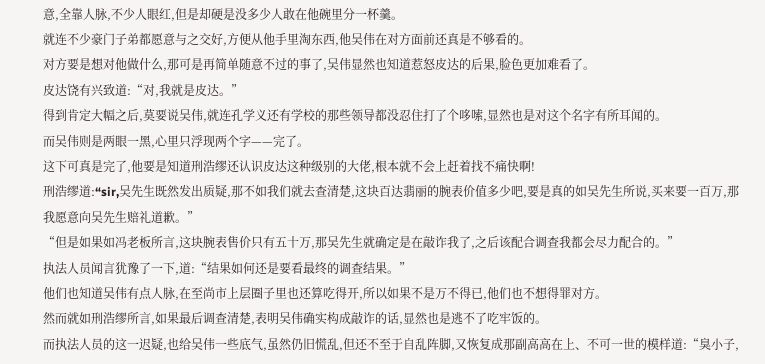意,全靠人脉,不少人眼红,但是却硬是没多少人敢在他碗里分一杯羹。
就连不少豪门子弟都愿意与之交好,方便从他手里淘东西,他吴伟在对方面前还真是不够看的。
对方要是想对他做什么,那可是再简单随意不过的事了,吴伟显然也知道惹怒皮达的后果,脸色更加难看了。
皮达饶有兴致道:“对,我就是皮达。”
得到肯定大幅之后,莫要说吴伟,就连孔学义还有学校的那些领导都没忍住打了个哆嗦,显然也是对这个名字有所耳闻的。
而吴伟则是两眼一黑,心里只浮现两个字——完了。
这下可真是完了,他要是知道刑浩缪还认识皮达这种级别的大佬,根本就不会上赶着找不痛快啊!
刑浩缪道:“sir,吴先生既然发出质疑,那不如我们就去查清楚,这块百达翡丽的腕表价值多少吧,要是真的如吴先生所说,买来要一百万,那我愿意向吴先生赔礼道歉。”
“但是如果如冯老板所言,这块腕表售价只有五十万,那吴先生就确定是在敲诈我了,之后该配合调查我都会尽力配合的。”
执法人员闻言犹豫了一下,道:“结果如何还是要看最终的调查结果。”
他们也知道吴伟有点人脉,在至尚市上层圈子里也还算吃得开,所以如果不是万不得已,他们也不想得罪对方。
然而就如刑浩缪所言,如果最后调查清楚,表明吴伟确实构成敲诈的话,显然也是逃不了吃牢饭的。
而执法人员的这一迟疑,也给吴伟一些底气,虽然仍旧慌乱,但还不至于自乱阵脚,又恢复成那副高高在上、不可一世的模样道:“臭小子,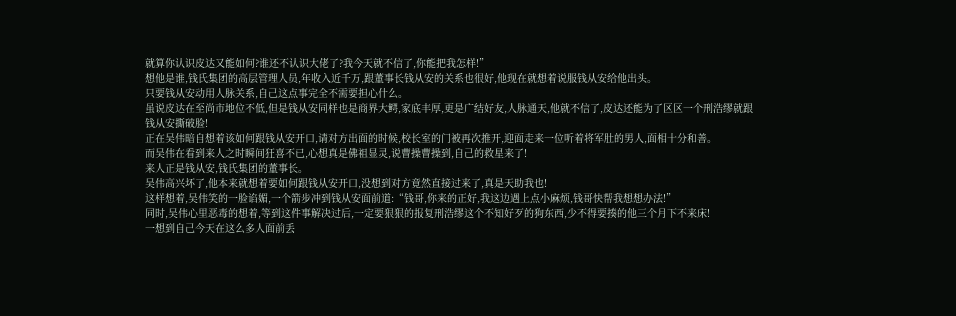就算你认识皮达又能如何?谁还不认识大佬了?我今天就不信了,你能把我怎样!”
想他是谁,钱氏集团的高层管理人员,年收入近千万,跟董事长钱从安的关系也很好,他现在就想着说服钱从安给他出头。
只要钱从安动用人脉关系,自己这点事完全不需要担心什么。
虽说皮达在至尚市地位不低,但是钱从安同样也是商界大鳄,家底丰厚,更是广结好友,人脉通天,他就不信了,皮达还能为了区区一个刑浩缪就跟钱从安撕破脸!
正在吴伟暗自想着该如何跟钱从安开口,请对方出面的时候,校长室的门被再次推开,迎面走来一位听着将军肚的男人,面相十分和善。
而吴伟在看到来人之时瞬间狂喜不已,心想真是佛祖显灵,说曹操曹操到,自己的救星来了!
来人正是钱从安,钱氏集团的董事长。
吴伟高兴坏了,他本来就想着要如何跟钱从安开口,没想到对方竟然直接过来了,真是天助我也!
这样想着,吴伟笑的一脸谄媚,一个箭步冲到钱从安面前道:“钱哥,你来的正好,我这边遇上点小麻烦,钱哥快帮我想想办法!”
同时,吴伟心里恶毒的想着,等到这件事解决过后,一定要狠狠的报复刑浩缪这个不知好歹的狗东西,少不得要揍的他三个月下不来床!
一想到自己今天在这么多人面前丢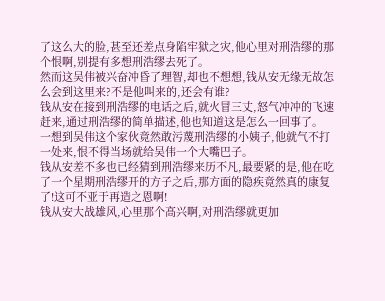了这么大的脸,甚至还差点身陷牢狱之灾,他心里对刑浩缪的那个恨啊,别提有多想刑浩缪去死了。
然而这吴伟被兴奋冲昏了理智,却也不想想,钱从安无缘无故怎么会到这里来?不是他叫来的,还会有谁?
钱从安在接到刑浩缪的电话之后,就火冒三丈,怒气冲冲的飞速赶来,通过刑浩缪的简单描述,他也知道这是怎么一回事了。
一想到吴伟这个家伙竟然敢污蔑刑浩缪的小姨子,他就气不打一处来,恨不得当场就给吴伟一个大嘴巴子。
钱从安差不多也已经猜到刑浩缪来历不凡,最要紧的是,他在吃了一个星期刑浩缪开的方子之后,那方面的隐疾竟然真的康复了!这可不亚于再造之恩啊!
钱从安大战雄风,心里那个高兴啊,对刑浩缪就更加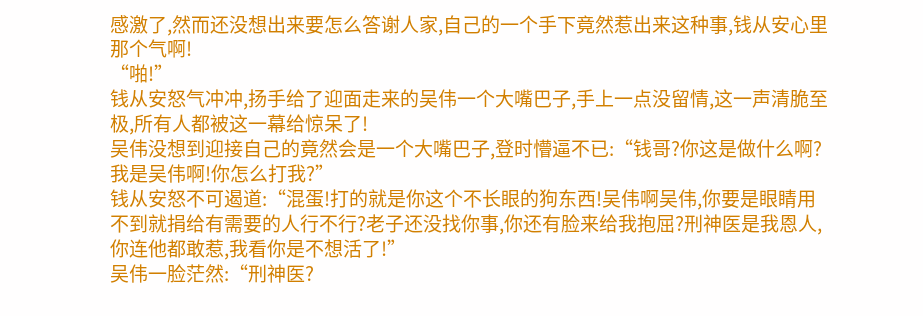感激了,然而还没想出来要怎么答谢人家,自己的一个手下竟然惹出来这种事,钱从安心里那个气啊!
“啪!”
钱从安怒气冲冲,扬手给了迎面走来的吴伟一个大嘴巴子,手上一点没留情,这一声清脆至极,所有人都被这一幕给惊呆了!
吴伟没想到迎接自己的竟然会是一个大嘴巴子,登时懵逼不已:“钱哥?你这是做什么啊?我是吴伟啊!你怎么打我?”
钱从安怒不可遏道:“混蛋!打的就是你这个不长眼的狗东西!吴伟啊吴伟,你要是眼睛用不到就捐给有需要的人行不行?老子还没找你事,你还有脸来给我抱屈?刑神医是我恩人,你连他都敢惹,我看你是不想活了!”
吴伟一脸茫然:“刑神医?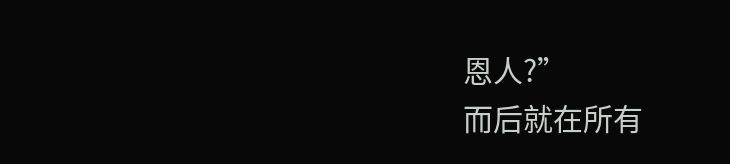恩人?”
而后就在所有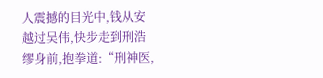人震撼的目光中,钱从安越过吴伟,快步走到刑浩缪身前,抱拳道:“刑神医,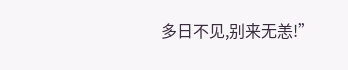多日不见,别来无恙!”